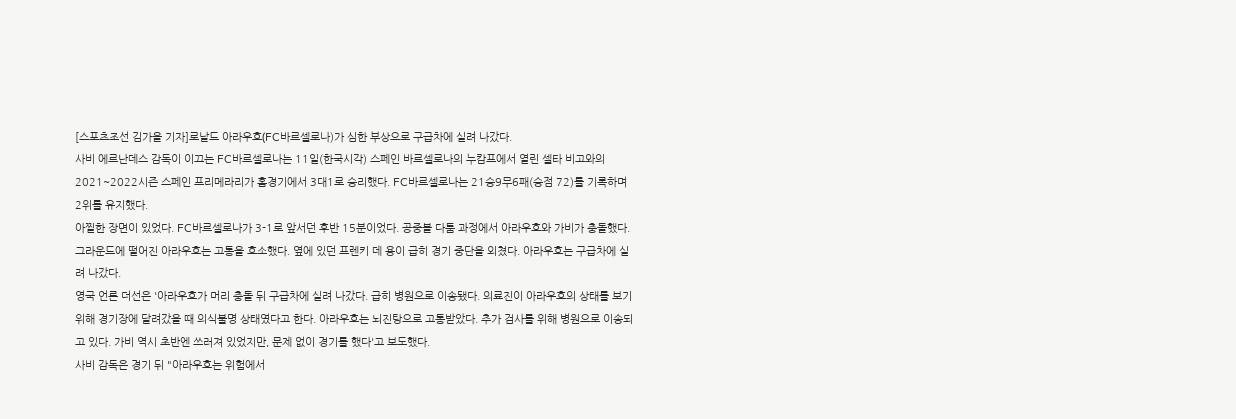[스포츠조선 김가을 기자]로날드 아라우호(FC바르셀로나)가 심한 부상으로 구급차에 실려 나갔다.
사비 에르난데스 감독이 이끄는 FC바르셀로나는 11일(한국시각) 스페인 바르셀로나의 누캄프에서 열린 셀타 비고와의 2021~2022시즌 스페인 프리메라리가 홈경기에서 3대1로 승리했다. FC바르셀로나는 21승9무6패(승점 72)를 기록하며 2위를 유지했다.
아찔한 장면이 있었다. FC바르셀로나가 3-1로 앞서던 후반 15분이었다. 공중볼 다툼 과정에서 아라우호와 가비가 충돌했다. 그라운드에 떨어진 아라우호는 고통을 호소했다. 옆에 있던 프렌키 데 용이 급히 경기 중단을 외쳤다. 아라우호는 구급차에 실려 나갔다.
영국 언론 더선은 '아라우호가 머리 충돌 뒤 구급차에 실려 나갔다. 급히 병원으로 이송됐다. 의료진이 아라우호의 상태를 보기 위해 경기장에 달려갔을 때 의식불명 상태였다고 한다. 아라우호는 뇌진탕으로 고통받았다. 추가 검사를 위해 병원으로 이송되고 있다. 가비 역시 초반엔 쓰러져 있었지만, 문제 없이 경기를 했다'고 보도했다.
사비 감독은 경기 뒤 "아라우호는 위험에서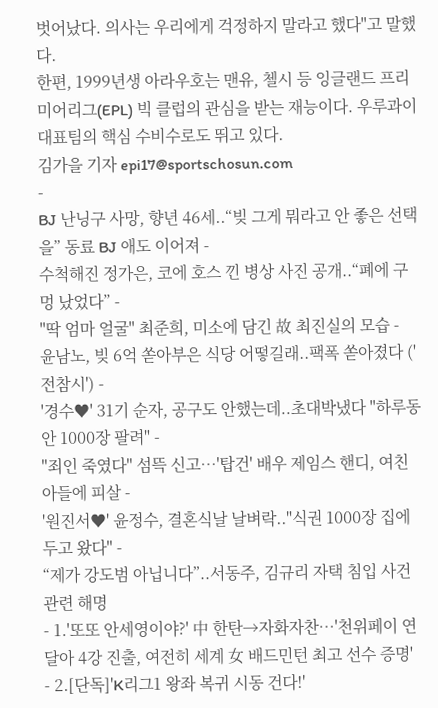벗어났다. 의사는 우리에게 걱정하지 말라고 했다"고 말했다.
한편, 1999년생 아라우호는 맨유, 첼시 등 잉글랜드 프리미어리그(EPL) 빅 클럽의 관심을 받는 재능이다. 우루과이 대표팀의 핵심 수비수로도 뛰고 있다.
김가을 기자 epi17@sportschosun.com
-
BJ 난닝구 사망, 향년 46세..“빚 그게 뭐라고 안 좋은 선택을” 동료 BJ 애도 이어져 -
수척해진 정가은, 코에 호스 낀 병상 사진 공개..“폐에 구멍 났었다” -
"딱 엄마 얼굴" 최준희, 미소에 담긴 故 최진실의 모습 -
윤남노, 빚 6억 쏟아부은 식당 어떻길래..팩폭 쏟아졌다 ('전참시') -
'경수♥' 31기 순자, 공구도 안했는데..초대박냈다 "하루동안 1000장 팔려" -
"죄인 죽였다" 섬뜩 신고…'탑건' 배우 제임스 핸디, 여친 아들에 피살 -
'원진서♥' 윤정수, 결혼식날 날벼락.."식권 1000장 집에 두고 왔다" -
“제가 강도범 아닙니다”..서동주, 김규리 자택 침입 사건 관련 해명
- 1.'또또 안세영이야?' 中 한탄→자화자찬…'천위페이 연달아 4강 진출, 여전히 세계 女 배드민턴 최고 선수 증명'
- 2.[단독]'K리그1 왕좌 복귀 시동 건다!'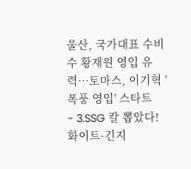울산, 국가대표 수비수 황재원 영입 유력…토마스, 이기혁 '폭풍 영입' 스타트
- 3.SSG 칼 뽑았다! 화이트·긴지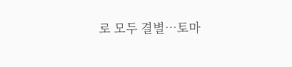로 모두 결별…토마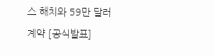스 해치와 59만 달러 계약 [공식발표]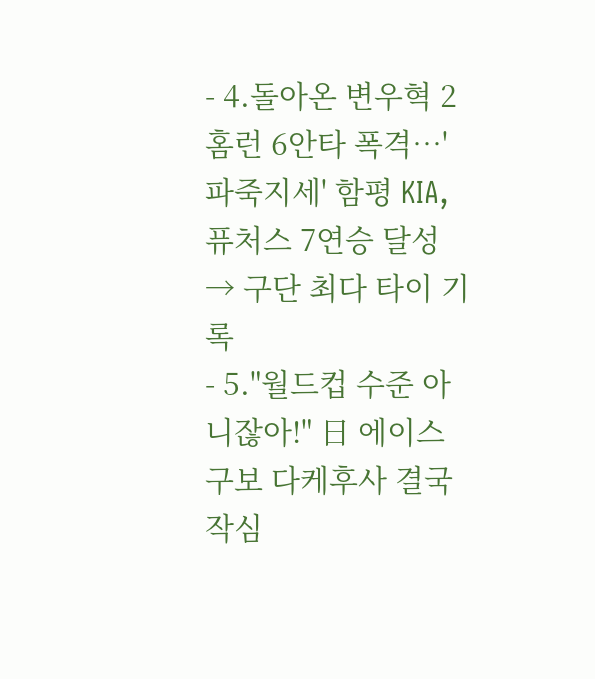- 4.돌아온 변우혁 2홈런 6안타 폭격…'파죽지세' 함평 KIA, 퓨처스 7연승 달성 → 구단 최다 타이 기록
- 5."월드컵 수준 아니잖아!" 日 에이스 구보 다케후사 결국 작심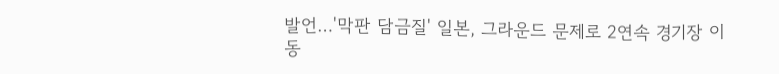발언…'막판 담금질' 일본, 그라운드 문제로 2연속 경기장 이동